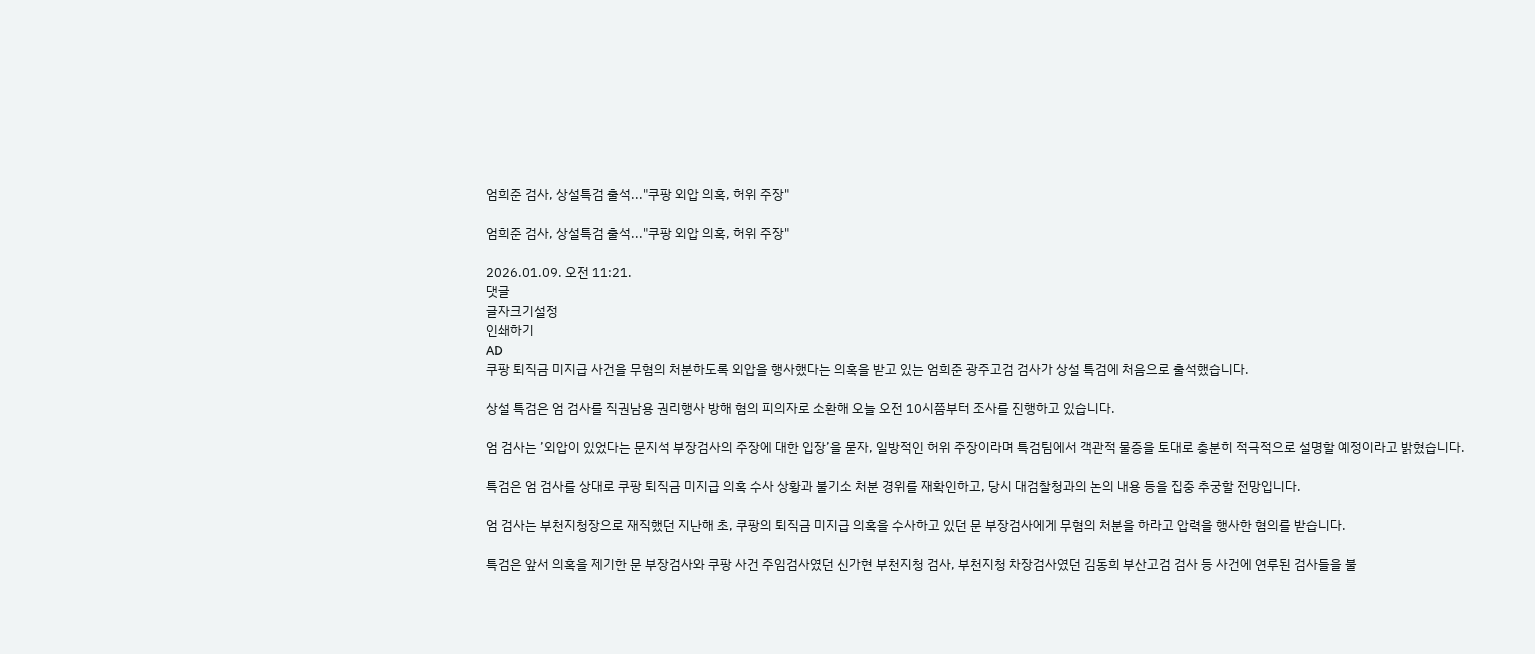엄희준 검사, 상설특검 출석..."쿠팡 외압 의혹, 허위 주장"

엄희준 검사, 상설특검 출석..."쿠팡 외압 의혹, 허위 주장"

2026.01.09. 오전 11:21.
댓글
글자크기설정
인쇄하기
AD
쿠팡 퇴직금 미지급 사건을 무혐의 처분하도록 외압을 행사했다는 의혹을 받고 있는 엄희준 광주고검 검사가 상설 특검에 처음으로 출석했습니다.

상설 특검은 엄 검사를 직권남용 권리행사 방해 혐의 피의자로 소환해 오늘 오전 10시쯤부터 조사를 진행하고 있습니다.

엄 검사는 ’외압이 있었다는 문지석 부장검사의 주장에 대한 입장’을 묻자, 일방적인 허위 주장이라며 특검팀에서 객관적 물증을 토대로 충분히 적극적으로 설명할 예정이라고 밝혔습니다.

특검은 엄 검사를 상대로 쿠팡 퇴직금 미지급 의혹 수사 상황과 불기소 처분 경위를 재확인하고, 당시 대검찰청과의 논의 내용 등을 집중 추궁할 전망입니다.

엄 검사는 부천지청장으로 재직했던 지난해 초, 쿠팡의 퇴직금 미지급 의혹을 수사하고 있던 문 부장검사에게 무혐의 처분을 하라고 압력을 행사한 혐의를 받습니다.

특검은 앞서 의혹을 제기한 문 부장검사와 쿠팡 사건 주임검사였던 신가현 부천지청 검사, 부천지청 차장검사였던 김동희 부산고검 검사 등 사건에 연루된 검사들을 불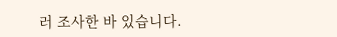러 조사한 바 있습니다.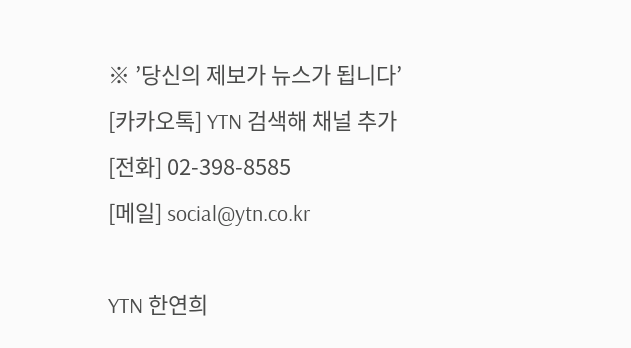※ ’당신의 제보가 뉴스가 됩니다’
[카카오톡] YTN 검색해 채널 추가
[전화] 02-398-8585
[메일] social@ytn.co.kr

YTN 한연희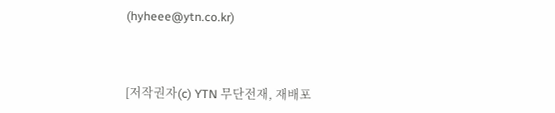(hyheee@ytn.co.kr)



[저작권자(c) YTN 무단전재, 재배포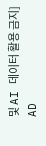및 AI 데이터 활용 금지]
AD